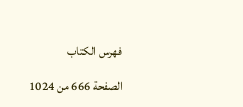فهرس الكتاب

الصفحة 666 من 1024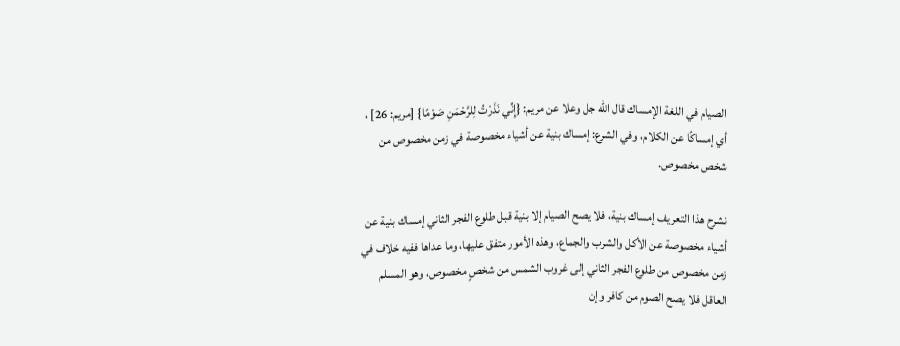الصيام في اللغة الإمساك قال الله جل وعلا عن مريم: {إِنِّي نَذَرْتُ لِلرَّحْمَنِ صَوْمًا} [مريم: 26] ، أي إمساكًا عن الكلام، وفي الشرع: إمساك بنية عن أشياء مخصوصة في زمن مخصوص من شخص مخصوص.

نشرح هذا التعريف إمساك بنية، فلا يصح الصيام إلا بنية قبل طلوع الفجر الثاني إمساك بنية عن أشياء مخصوصة عن الأكل والشرب والجماع، وهذه الأمور متفق عليها، وما عداها ففيه خلاف في زمن مخصوص من طلوع الفجر الثاني إلى غروب الشمس من شخصٍ مخصوص، وهو المسلم العاقل فلا يصح الصوم من كافر وإن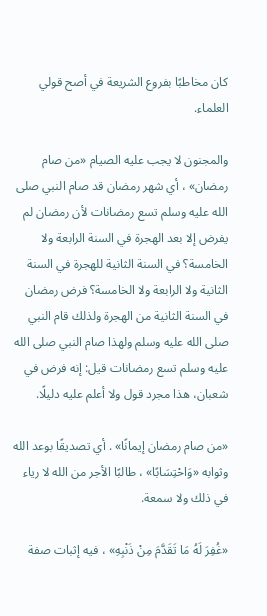كان مخاطبًا بفروع الشريعة في أصح قولي العلماء.

والمجنون لا يجب عليه الصيام «من صام رمضان» ، أي شهر رمضان قد صام النبي صلى الله عليه وسلم تسع رمضانات لأن رمضان لم يفرض إلا بعد الهجرة في السنة الرابعة ولا الخامسة؟ في السنة الثانية للهجرة في السنة الثانية ولا الرابعة ولا الخامسة؟ فرض رمضان في السنة الثانية من الهجرة ولذلك قام النبي صلى الله عليه وسلم ولهذا صام النبي صلى الله عليه وسلم تسع رمضانات قيل: إنه فرض في شعبان، هذا مجرد قول ولا أعلم عليه دليلًا.

«من صام رمضان إيمانًا» . أي تصديقًا بوعد الله وثوابه «وَاحْتِسَابًا» ، طالبًا الأجر من الله لا رياء في ذلك ولا سمعة.

«غُفِرَ لَهُ مَا تَقَدَّمَ مِنْ ذَنْبِهِ» ، فيه إثبات صفة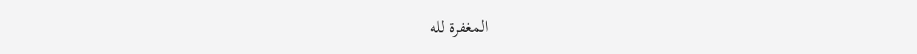المغفرة لله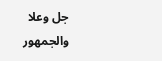جل وعلا والجمهور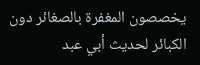يخصصون المغفرة بالصغائر دون الكبائر لحديث أبي عبد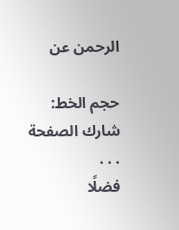الرحمن عن

حجم الخط:
شارك الصفحة
. . .
فضلًا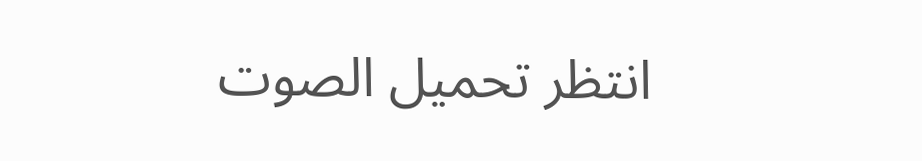انتظر تحميل الصوت